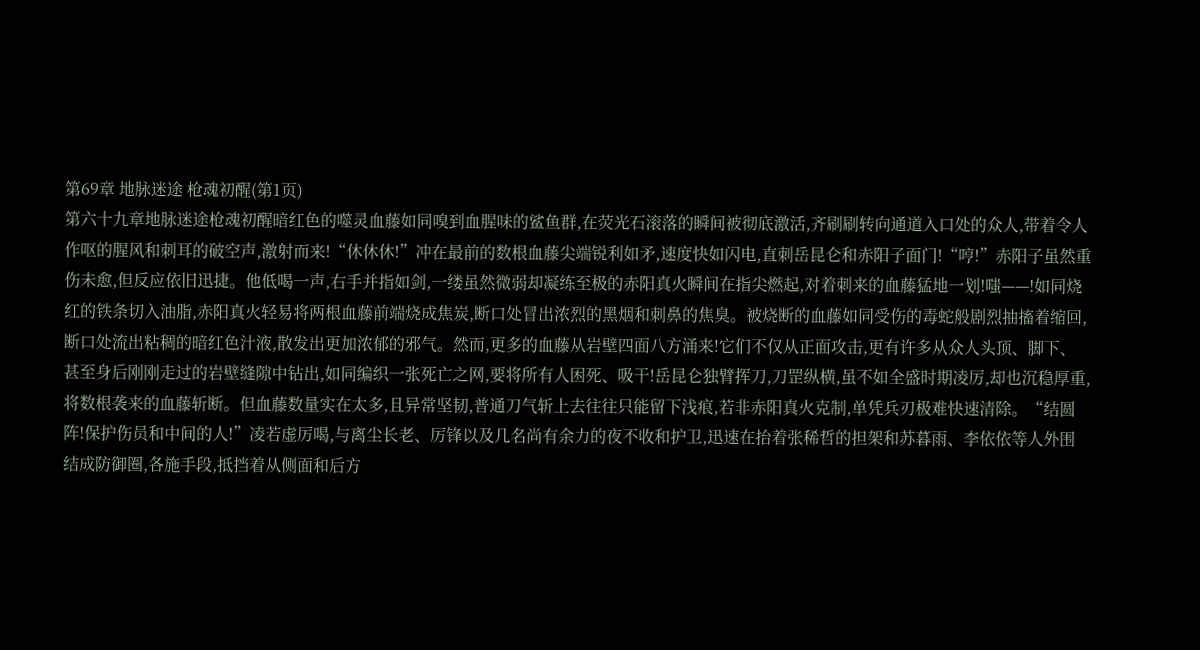第69章 地脉迷途 枪魂初醒(第1页)
第六十九章地脉迷途枪魂初醒暗红色的噬灵血藤如同嗅到血腥味的鲨鱼群,在荧光石滚落的瞬间被彻底激活,齐刷刷转向通道入口处的众人,带着令人作呕的腥风和刺耳的破空声,激射而来!“休休休!”冲在最前的数根血藤尖端锐利如矛,速度快如闪电,直刺岳昆仑和赤阳子面门!“哼!”赤阳子虽然重伤未愈,但反应依旧迅捷。他低喝一声,右手并指如剑,一缕虽然微弱却凝练至极的赤阳真火瞬间在指尖燃起,对着刺来的血藤猛地一划!嗤——!如同烧红的铁条切入油脂,赤阳真火轻易将两根血藤前端烧成焦炭,断口处冒出浓烈的黑烟和刺鼻的焦臭。被烧断的血藤如同受伤的毒蛇般剧烈抽搐着缩回,断口处流出粘稠的暗红色汁液,散发出更加浓郁的邪气。然而,更多的血藤从岩壁四面八方涌来!它们不仅从正面攻击,更有许多从众人头顶、脚下、甚至身后刚刚走过的岩壁缝隙中钻出,如同编织一张死亡之网,要将所有人困死、吸干!岳昆仑独臂挥刀,刀罡纵横,虽不如全盛时期凌厉,却也沉稳厚重,将数根袭来的血藤斩断。但血藤数量实在太多,且异常坚韧,普通刀气斩上去往往只能留下浅痕,若非赤阳真火克制,单凭兵刃极难快速清除。“结圆阵!保护伤员和中间的人!”凌若虚厉喝,与离尘长老、厉锋以及几名尚有余力的夜不收和护卫,迅速在抬着张稀哲的担架和苏暮雨、李依依等人外围结成防御圈,各施手段,抵挡着从侧面和后方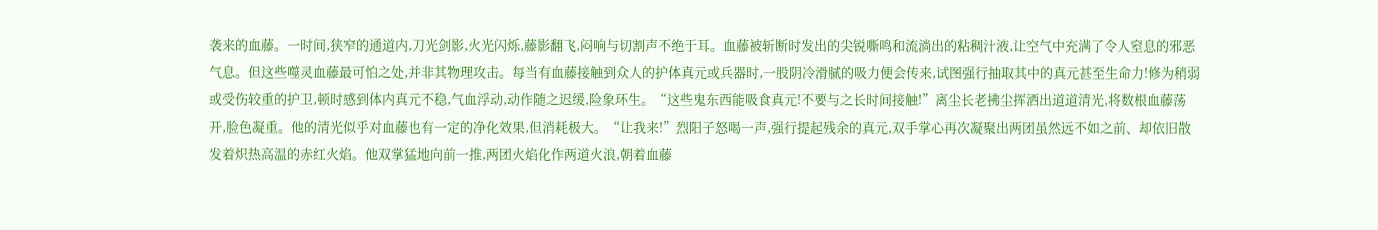袭来的血藤。一时间,狭窄的通道内,刀光剑影,火光闪烁,藤影翻飞,闷响与切割声不绝于耳。血藤被斩断时发出的尖锐嘶鸣和流淌出的粘稠汁液,让空气中充满了令人窒息的邪恶气息。但这些噬灵血藤最可怕之处,并非其物理攻击。每当有血藤接触到众人的护体真元或兵器时,一股阴冷滑腻的吸力便会传来,试图强行抽取其中的真元甚至生命力!修为稍弱或受伤较重的护卫,顿时感到体内真元不稳,气血浮动,动作随之迟缓,险象环生。“这些鬼东西能吸食真元!不要与之长时间接触!”离尘长老拂尘挥洒出道道清光,将数根血藤荡开,脸色凝重。他的清光似乎对血藤也有一定的净化效果,但消耗极大。“让我来!”烈阳子怒喝一声,强行提起残余的真元,双手掌心再次凝聚出两团虽然远不如之前、却依旧散发着炽热高温的赤红火焰。他双掌猛地向前一推,两团火焰化作两道火浪,朝着血藤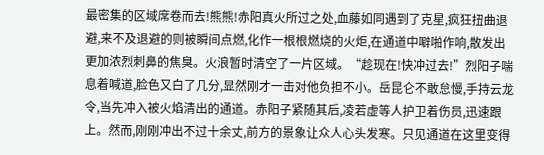最密集的区域席卷而去!熊熊!赤阳真火所过之处,血藤如同遇到了克星,疯狂扭曲退避,来不及退避的则被瞬间点燃,化作一根根燃烧的火炬,在通道中噼啪作响,散发出更加浓烈刺鼻的焦臭。火浪暂时清空了一片区域。“趁现在!快冲过去!”烈阳子喘息着喊道,脸色又白了几分,显然刚才一击对他负担不小。岳昆仑不敢怠慢,手持云龙令,当先冲入被火焰清出的通道。赤阳子紧随其后,凌若虚等人护卫着伤员,迅速跟上。然而,刚刚冲出不过十余丈,前方的景象让众人心头发寒。只见通道在这里变得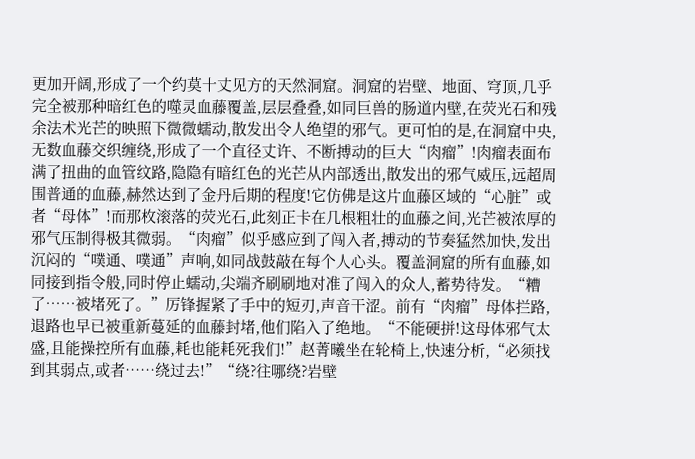更加开阔,形成了一个约莫十丈见方的天然洞窟。洞窟的岩壁、地面、穹顶,几乎完全被那种暗红色的噬灵血藤覆盖,层层叠叠,如同巨兽的肠道内壁,在荧光石和残余法术光芒的映照下微微蠕动,散发出令人绝望的邪气。更可怕的是,在洞窟中央,无数血藤交织缠绕,形成了一个直径丈许、不断搏动的巨大“肉瘤”!肉瘤表面布满了扭曲的血管纹路,隐隐有暗红色的光芒从内部透出,散发出的邪气威压,远超周围普通的血藤,赫然达到了金丹后期的程度!它仿佛是这片血藤区域的“心脏”或者“母体”!而那枚滚落的荧光石,此刻正卡在几根粗壮的血藤之间,光芒被浓厚的邪气压制得极其微弱。“肉瘤”似乎感应到了闯入者,搏动的节奏猛然加快,发出沉闷的“噗通、噗通”声响,如同战鼓敲在每个人心头。覆盖洞窟的所有血藤,如同接到指令般,同时停止蠕动,尖端齐刷刷地对准了闯入的众人,蓄势待发。“糟了……被堵死了。”厉锋握紧了手中的短刃,声音干涩。前有“肉瘤”母体拦路,退路也早已被重新蔓延的血藤封堵,他们陷入了绝地。“不能硬拼!这母体邪气太盛,且能操控所有血藤,耗也能耗死我们!”赵菁曦坐在轮椅上,快速分析,“必须找到其弱点,或者……绕过去!”“绕?往哪绕?岩壁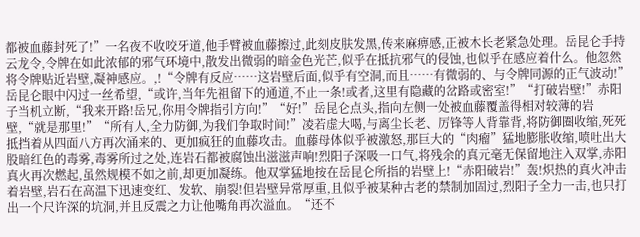都被血藤封死了!”一名夜不收咬牙道,他手臂被血藤擦过,此刻皮肤发黑,传来麻痹感,正被木长老紧急处理。岳昆仑手持云龙令,令牌在如此浓郁的邪气环境中,散发出微弱的暗金色光芒,似乎在抵抗邪气的侵蚀,也似乎在感应着什么。他忽然将令牌贴近岩壁,凝神感应。,!“令牌有反应……这岩壁后面,似乎有空洞,而且……有微弱的、与令牌同源的正气波动!”岳昆仑眼中闪过一丝希望,“或许,当年先祖留下的通道,不止一条!或者,这里有隐藏的岔路或密室!”“打破岩壁!”赤阳子当机立断,“我来开路!岳兄,你用令牌指引方向!”“好!”岳昆仑点头,指向左侧一处被血藤覆盖得相对较薄的岩壁,“就是那里!”“所有人,全力防御,为我们争取时间!”凌若虚大喝,与离尘长老、厉锋等人背靠背,将防御圈收缩,死死抵挡着从四面八方再次涌来的、更加疯狂的血藤攻击。血藤母体似乎被激怒,那巨大的“肉瘤”猛地膨胀收缩,喷吐出大股暗红色的毒雾,毒雾所过之处,连岩石都被腐蚀出滋滋声响!烈阳子深吸一口气,将残余的真元毫无保留地注入双掌,赤阳真火再次燃起,虽然规模不如之前,却更加凝练。他双掌猛地按在岳昆仑所指的岩壁上!“赤阳破岩!”轰!炽热的真火冲击着岩壁,岩石在高温下迅速变红、发软、崩裂!但岩壁异常厚重,且似乎被某种古老的禁制加固过,烈阳子全力一击,也只打出一个尺许深的坑洞,并且反震之力让他嘴角再次溢血。“还不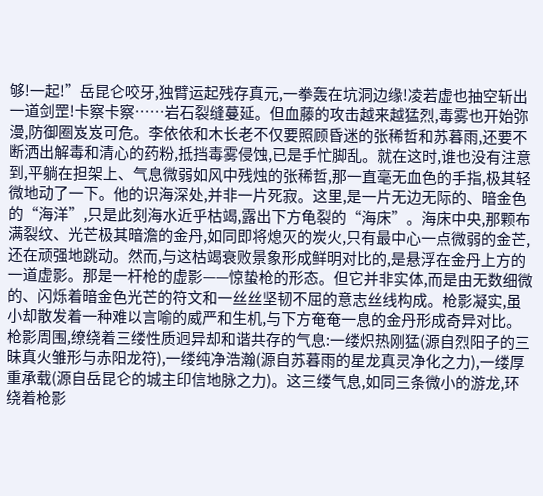够!一起!”岳昆仑咬牙,独臂运起残存真元,一拳轰在坑洞边缘!凌若虚也抽空斩出一道剑罡!卡察卡察……岩石裂缝蔓延。但血藤的攻击越来越猛烈,毒雾也开始弥漫,防御圈岌岌可危。李依依和木长老不仅要照顾昏迷的张稀哲和苏暮雨,还要不断洒出解毒和清心的药粉,抵挡毒雾侵蚀,已是手忙脚乱。就在这时,谁也没有注意到,平躺在担架上、气息微弱如风中残烛的张稀哲,那一直毫无血色的手指,极其轻微地动了一下。他的识海深处,并非一片死寂。这里,是一片无边无际的、暗金色的“海洋”,只是此刻海水近乎枯竭,露出下方龟裂的“海床”。海床中央,那颗布满裂纹、光芒极其暗澹的金丹,如同即将熄灭的炭火,只有最中心一点微弱的金芒,还在顽强地跳动。然而,与这枯竭衰败景象形成鲜明对比的,是悬浮在金丹上方的一道虚影。那是一杆枪的虚影——惊蛰枪的形态。但它并非实体,而是由无数细微的、闪烁着暗金色光芒的符文和一丝丝坚韧不屈的意志丝线构成。枪影凝实,虽小却散发着一种难以言喻的威严和生机,与下方奄奄一息的金丹形成奇异对比。枪影周围,缭绕着三缕性质迥异却和谐共存的气息:一缕炽热刚猛(源自烈阳子的三昧真火雏形与赤阳龙符),一缕纯净浩瀚(源自苏暮雨的星龙真灵净化之力),一缕厚重承载(源自岳昆仑的城主印信地脉之力)。这三缕气息,如同三条微小的游龙,环绕着枪影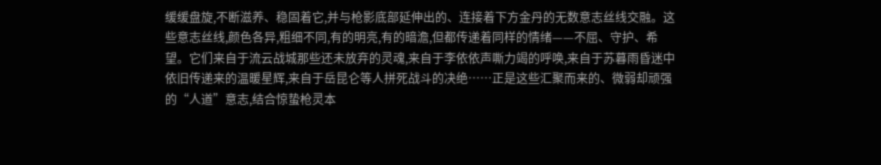缓缓盘旋,不断滋养、稳固着它,并与枪影底部延伸出的、连接着下方金丹的无数意志丝线交融。这些意志丝线,颜色各异,粗细不同,有的明亮,有的暗澹,但都传递着同样的情绪——不屈、守护、希望。它们来自于流云战城那些还未放弃的灵魂,来自于李依依声嘶力竭的呼唤,来自于苏暮雨昏迷中依旧传递来的温暖星辉,来自于岳昆仑等人拼死战斗的决绝……正是这些汇聚而来的、微弱却顽强的“人道”意志,结合惊蛰枪灵本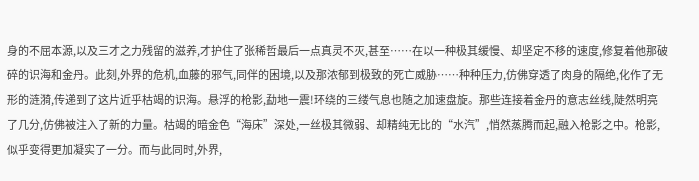身的不屈本源,以及三才之力残留的滋养,才护住了张稀哲最后一点真灵不灭,甚至……在以一种极其缓慢、却坚定不移的速度,修复着他那破碎的识海和金丹。此刻,外界的危机,血藤的邪气,同伴的困境,以及那浓郁到极致的死亡威胁……种种压力,仿佛穿透了肉身的隔绝,化作了无形的涟漪,传递到了这片近乎枯竭的识海。悬浮的枪影,勐地一震!环绕的三缕气息也随之加速盘旋。那些连接着金丹的意志丝线,陡然明亮了几分,仿佛被注入了新的力量。枯竭的暗金色“海床”深处,一丝极其微弱、却精纯无比的“水汽”,悄然蒸腾而起,融入枪影之中。枪影,似乎变得更加凝实了一分。而与此同时,外界,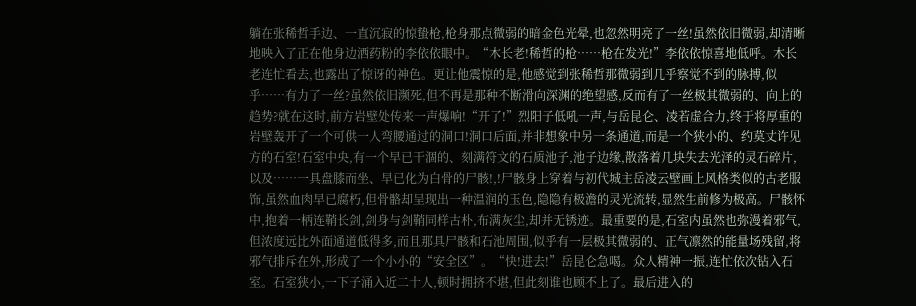躺在张稀哲手边、一直沉寂的惊蛰枪,枪身那点微弱的暗金色光晕,也忽然明亮了一丝!虽然依旧微弱,却清晰地映入了正在他身边洒药粉的李依依眼中。“木长老!稀哲的枪……枪在发光!”李依依惊喜地低呼。木长老连忙看去,也露出了惊讶的神色。更让他震惊的是,他感觉到张稀哲那微弱到几乎察觉不到的脉搏,似乎……有力了一丝?虽然依旧濒死,但不再是那种不断滑向深渊的绝望感,反而有了一丝极其微弱的、向上的趋势?就在这时,前方岩壁处传来一声爆响!“开了!”烈阳子低吼一声,与岳昆仑、凌若虚合力,终于将厚重的岩壁轰开了一个可供一人弯腰通过的洞口!洞口后面,并非想象中另一条通道,而是一个狭小的、约莫丈许见方的石室!石室中央,有一个早已干涸的、刻满符文的石质池子,池子边缘,散落着几块失去光泽的灵石碎片,以及……一具盘膝而坐、早已化为白骨的尸骸!,!尸骸身上穿着与初代城主岳凌云壁画上风格类似的古老服饰,虽然血肉早已腐朽,但骨骼却呈现出一种温润的玉色,隐隐有极澹的灵光流转,显然生前修为极高。尸骸怀中,抱着一柄连鞘长剑,剑身与剑鞘同样古朴,布满灰尘,却并无锈迹。最重要的是,石室内虽然也弥漫着邪气,但浓度远比外面通道低得多,而且那具尸骸和石池周围,似乎有一层极其微弱的、正气凛然的能量场残留,将邪气排斥在外,形成了一个小小的“安全区”。“快!进去!”岳昆仑急喝。众人精神一振,连忙依次钻入石室。石室狭小,一下子涌入近二十人,顿时拥挤不堪,但此刻谁也顾不上了。最后进入的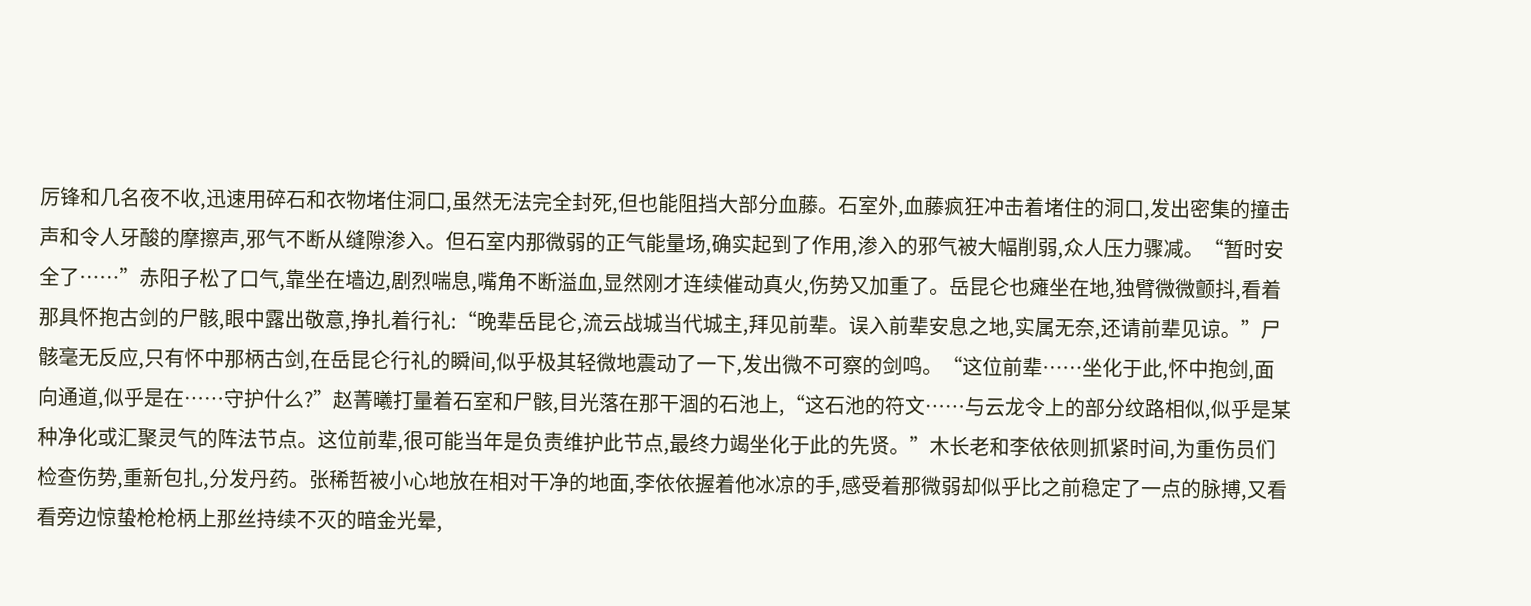厉锋和几名夜不收,迅速用碎石和衣物堵住洞口,虽然无法完全封死,但也能阻挡大部分血藤。石室外,血藤疯狂冲击着堵住的洞口,发出密集的撞击声和令人牙酸的摩擦声,邪气不断从缝隙渗入。但石室内那微弱的正气能量场,确实起到了作用,渗入的邪气被大幅削弱,众人压力骤减。“暂时安全了……”赤阳子松了口气,靠坐在墙边,剧烈喘息,嘴角不断溢血,显然刚才连续催动真火,伤势又加重了。岳昆仑也瘫坐在地,独臂微微颤抖,看着那具怀抱古剑的尸骸,眼中露出敬意,挣扎着行礼:“晚辈岳昆仑,流云战城当代城主,拜见前辈。误入前辈安息之地,实属无奈,还请前辈见谅。”尸骸毫无反应,只有怀中那柄古剑,在岳昆仑行礼的瞬间,似乎极其轻微地震动了一下,发出微不可察的剑鸣。“这位前辈……坐化于此,怀中抱剑,面向通道,似乎是在……守护什么?”赵菁曦打量着石室和尸骸,目光落在那干涸的石池上,“这石池的符文……与云龙令上的部分纹路相似,似乎是某种净化或汇聚灵气的阵法节点。这位前辈,很可能当年是负责维护此节点,最终力竭坐化于此的先贤。”木长老和李依依则抓紧时间,为重伤员们检查伤势,重新包扎,分发丹药。张稀哲被小心地放在相对干净的地面,李依依握着他冰凉的手,感受着那微弱却似乎比之前稳定了一点的脉搏,又看看旁边惊蛰枪枪柄上那丝持续不灭的暗金光晕,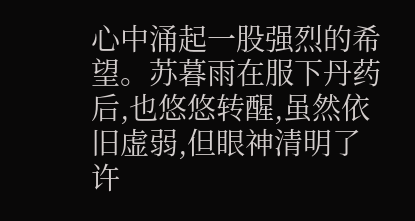心中涌起一股强烈的希望。苏暮雨在服下丹药后,也悠悠转醒,虽然依旧虚弱,但眼神清明了许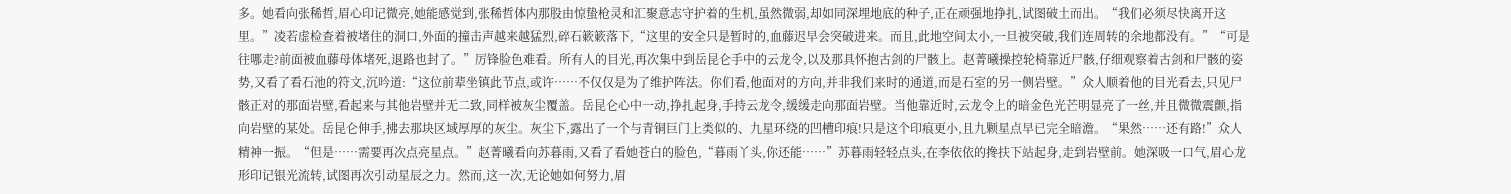多。她看向张稀哲,眉心印记微亮,她能感觉到,张稀哲体内那股由惊蛰枪灵和汇聚意志守护着的生机,虽然微弱,却如同深埋地底的种子,正在顽强地挣扎,试图破土而出。“我们必须尽快离开这里。”凌若虚检查着被堵住的洞口,外面的撞击声越来越猛烈,碎石簌簌落下,“这里的安全只是暂时的,血藤迟早会突破进来。而且,此地空间太小,一旦被突破,我们连周转的余地都没有。”“可是往哪走?前面被血藤母体堵死,退路也封了。”厉锋脸色难看。所有人的目光,再次集中到岳昆仑手中的云龙令,以及那具怀抱古剑的尸骸上。赵菁曦操控轮椅靠近尸骸,仔细观察着古剑和尸骸的姿势,又看了看石池的符文,沉吟道:“这位前辈坐镇此节点,或许……不仅仅是为了维护阵法。你们看,他面对的方向,并非我们来时的通道,而是石室的另一侧岩壁。”众人顺着他的目光看去,只见尸骸正对的那面岩壁,看起来与其他岩壁并无二致,同样被灰尘覆盖。岳昆仑心中一动,挣扎起身,手持云龙令,缓缓走向那面岩壁。当他靠近时,云龙令上的暗金色光芒明显亮了一丝,并且微微震颤,指向岩壁的某处。岳昆仑伸手,拂去那块区域厚厚的灰尘。灰尘下,露出了一个与青铜巨门上类似的、九星环绕的凹槽印痕!只是这个印痕更小,且九颗星点早已完全暗澹。“果然……还有路!”众人精神一振。“但是……需要再次点亮星点。”赵菁曦看向苏暮雨,又看了看她苍白的脸色,“暮雨丫头,你还能……”苏暮雨轻轻点头,在李依依的搀扶下站起身,走到岩壁前。她深吸一口气,眉心龙形印记银光流转,试图再次引动星辰之力。然而,这一次,无论她如何努力,眉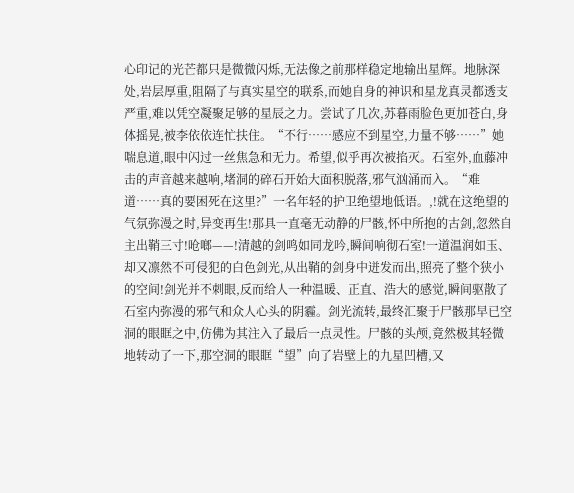心印记的光芒都只是微微闪烁,无法像之前那样稳定地输出星辉。地脉深处,岩层厚重,阻隔了与真实星空的联系,而她自身的神识和星龙真灵都透支严重,难以凭空凝聚足够的星辰之力。尝试了几次,苏暮雨脸色更加苍白,身体摇晃,被李依依连忙扶住。“不行……感应不到星空,力量不够……”她喘息道,眼中闪过一丝焦急和无力。希望,似乎再次被掐灭。石室外,血藤冲击的声音越来越响,堵洞的碎石开始大面积脱落,邪气汹涌而入。“难道……真的要困死在这里?”一名年轻的护卫绝望地低语。,!就在这绝望的气氛弥漫之时,异变再生!那具一直毫无动静的尸骸,怀中所抱的古剑,忽然自主出鞘三寸!呛啷——!清越的剑鸣如同龙吟,瞬间响彻石室!一道温润如玉、却又凛然不可侵犯的白色剑光,从出鞘的剑身中迸发而出,照亮了整个狭小的空间!剑光并不刺眼,反而给人一种温暖、正直、浩大的感觉,瞬间驱散了石室内弥漫的邪气和众人心头的阴霾。剑光流转,最终汇聚于尸骸那早已空洞的眼眶之中,仿佛为其注入了最后一点灵性。尸骸的头颅,竟然极其轻微地转动了一下,那空洞的眼眶“望”向了岩壁上的九星凹槽,又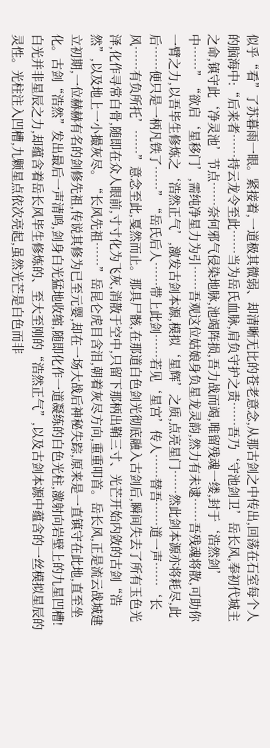似乎“看”了苏暮雨一眼。紧接着,一道极其微弱、却清晰无比的苍老意念,从那古剑之中传出,回荡在石室每个人的脑海中:“后来者……持云龙令至此……当为岳氏血脉,肩负守护之责……吾乃‘守池剑卫’岳长风,奉初代城主之命,镇守此‘净灵池’节点……奈何邪气侵染地脉,池竭阵损,吾力战而竭,唯留残魂一缕,封于‘浩然剑’中……”“欲启‘星移门’,需纯净星力为引……吾观这位姑娘身负星龙灵韵,然力有未逮……吾残魂将散,可助你一臂之力,以吾毕生修炼之‘浩然正气’,激发古剑本源,模拟‘星辉’之质,点亮星门……然此剑本源亦将耗尽,此后……便只是一柄凡铁了……”“岳氏后人……带上此剑……若见‘星宫’传人……替吾……道一声……‘长风……有负所托’……”意念至此,戛然而止。那具尸骸,在那道白色剑光彻底融入古剑后,瞬间失去了所有玉色光泽,化作寻常白骨,随即在众人眼前,寸寸化为飞灰,消散于空中,只留下那柄出鞘三寸、光芒开始内敛的古剑“浩然”,以及地上一小撮灰尽。“长风先祖……”岳昆仑虎目含泪,朝着灰尽方向,重重叩首。岳长风,正是流云战城建立初期,一位赫赫有名的剑修先祖,传说其修为已至元婴,却在一场大战后神秘失踪,原来是一直镇守在此地,直至坐化。古剑“浩然”发出最后一声清鸣,剑身白光猛地收缩,随即化作一道凝练的白色光柱,激射向岩壁上的九星凹槽!白光并非星辰之力,却蕴含着岳长风毕生修炼的、至大至刚的“浩然正气”,以及古剑本源中蕴含的一丝模拟星辰的灵性。光柱注入凹槽,九颗星点依次亮起,虽然光芒是白色而非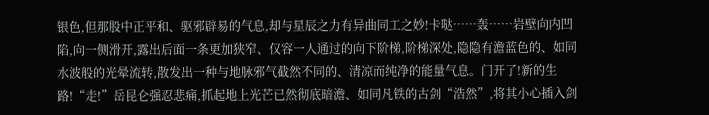银色,但那股中正平和、驱邪辟易的气息,却与星辰之力有异曲同工之妙!卡哒……轰……岩壁向内凹陷,向一侧滑开,露出后面一条更加狭窄、仅容一人通过的向下阶梯,阶梯深处,隐隐有澹蓝色的、如同水波般的光晕流转,散发出一种与地脉邪气截然不同的、清凉而纯净的能量气息。门开了!新的生路!“走!”岳昆仑强忍悲痛,抓起地上光芒已然彻底暗澹、如同凡铁的古剑“浩然”,将其小心插入剑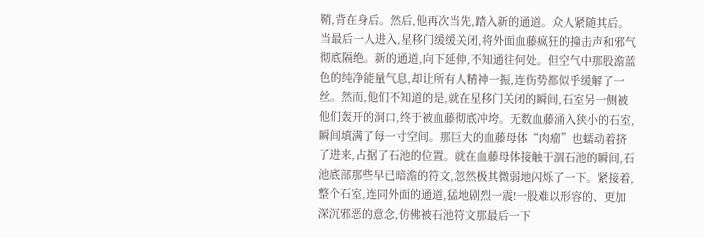鞘,背在身后。然后,他再次当先,踏入新的通道。众人紧随其后。当最后一人进入,星移门缓缓关闭,将外面血藤疯狂的撞击声和邪气彻底隔绝。新的通道,向下延伸,不知通往何处。但空气中那股澹蓝色的纯净能量气息,却让所有人精神一振,连伤势都似乎缓解了一丝。然而,他们不知道的是,就在星移门关闭的瞬间,石室另一侧被他们轰开的洞口,终于被血藤彻底冲垮。无数血藤涌入狭小的石室,瞬间填满了每一寸空间。那巨大的血藤母体“肉瘤”也蠕动着挤了进来,占据了石池的位置。就在血藤母体接触干涸石池的瞬间,石池底部那些早已暗澹的符文,忽然极其微弱地闪烁了一下。紧接着,整个石室,连同外面的通道,猛地剧烈一震!一股难以形容的、更加深沉邪恶的意念,仿佛被石池符文那最后一下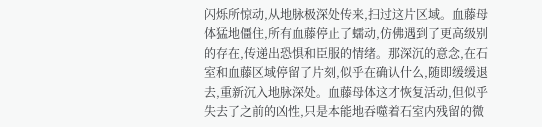闪烁所惊动,从地脉极深处传来,扫过这片区域。血藤母体猛地僵住,所有血藤停止了蠕动,仿佛遇到了更高级别的存在,传递出恐惧和臣服的情绪。那深沉的意念,在石室和血藤区域停留了片刻,似乎在确认什么,随即缓缓退去,重新沉入地脉深处。血藤母体这才恢复活动,但似乎失去了之前的凶性,只是本能地吞噬着石室内残留的微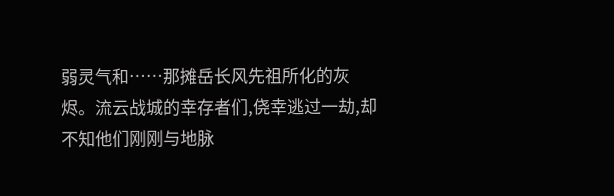弱灵气和……那摊岳长风先祖所化的灰烬。流云战城的幸存者们,侥幸逃过一劫,却不知他们刚刚与地脉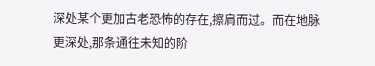深处某个更加古老恐怖的存在,擦肩而过。而在地脉更深处,那条通往未知的阶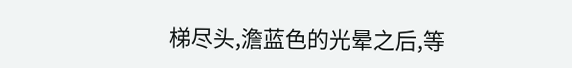梯尽头,澹蓝色的光晕之后,等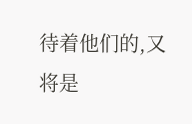待着他们的,又将是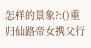怎样的景象?:()重归仙路帝女携父行